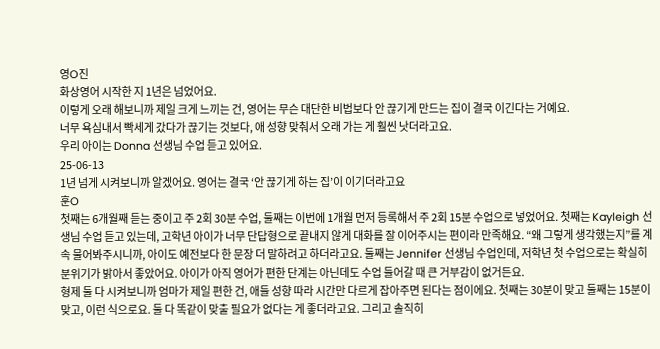영O진
화상영어 시작한 지 1년은 넘었어요.
이렇게 오래 해보니까 제일 크게 느끼는 건, 영어는 무슨 대단한 비법보다 안 끊기게 만드는 집이 결국 이긴다는 거예요.
너무 욕심내서 빡세게 갔다가 끊기는 것보다, 애 성향 맞춰서 오래 가는 게 훨씬 낫더라고요.
우리 아이는 Donna 선생님 수업 듣고 있어요.
25-06-13
1년 넘게 시켜보니까 알겠어요. 영어는 결국 ‘안 끊기게 하는 집’이 이기더라고요
훈O
첫째는 6개월째 듣는 중이고 주 2회 30분 수업, 둘째는 이번에 1개월 먼저 등록해서 주 2회 15분 수업으로 넣었어요. 첫째는 Kayleigh 선생님 수업 듣고 있는데, 고학년 아이가 너무 단답형으로 끝내지 않게 대화를 잘 이어주시는 편이라 만족해요. “왜 그렇게 생각했는지”를 계속 물어봐주시니까, 아이도 예전보다 한 문장 더 말하려고 하더라고요. 둘째는 Jennifer 선생님 수업인데, 저학년 첫 수업으로는 확실히 분위기가 밝아서 좋았어요. 아이가 아직 영어가 편한 단계는 아닌데도 수업 들어갈 때 큰 거부감이 없거든요.
형제 둘 다 시켜보니까 엄마가 제일 편한 건, 애들 성향 따라 시간만 다르게 잡아주면 된다는 점이에요. 첫째는 30분이 맞고 둘째는 15분이 맞고, 이런 식으로요. 둘 다 똑같이 맞출 필요가 없다는 게 좋더라고요. 그리고 솔직히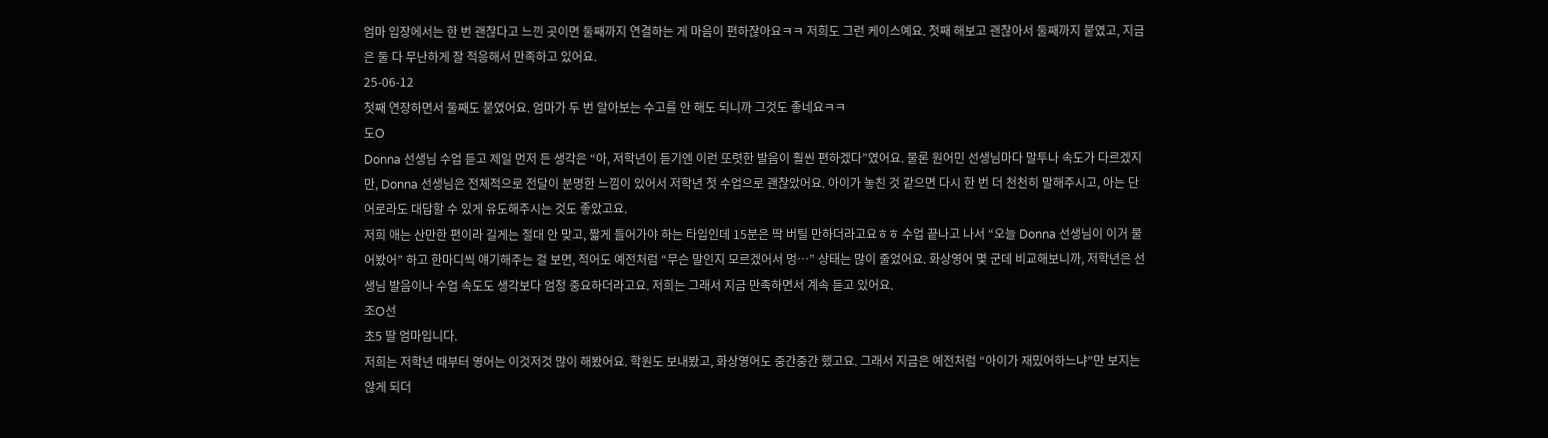엄마 입장에서는 한 번 괜찮다고 느낀 곳이면 둘째까지 연결하는 게 마음이 편하잖아요ㅋㅋ 저희도 그런 케이스예요. 첫째 해보고 괜찮아서 둘째까지 붙였고, 지금은 둘 다 무난하게 잘 적응해서 만족하고 있어요.
25-06-12
첫째 연장하면서 둘째도 붙였어요. 엄마가 두 번 알아보는 수고를 안 해도 되니까 그것도 좋네요ㅋㅋ
도O
Donna 선생님 수업 듣고 제일 먼저 든 생각은 “아, 저학년이 듣기엔 이런 또렷한 발음이 훨씬 편하겠다”였어요. 물론 원어민 선생님마다 말투나 속도가 다르겠지만, Donna 선생님은 전체적으로 전달이 분명한 느낌이 있어서 저학년 첫 수업으로 괜찮았어요. 아이가 놓친 것 같으면 다시 한 번 더 천천히 말해주시고, 아는 단어로라도 대답할 수 있게 유도해주시는 것도 좋았고요.
저희 애는 산만한 편이라 길게는 절대 안 맞고, 짧게 들어가야 하는 타입인데 15분은 딱 버틸 만하더라고요ㅎㅎ 수업 끝나고 나서 “오늘 Donna 선생님이 이거 물어봤어” 하고 한마디씩 얘기해주는 걸 보면, 적어도 예전처럼 “무슨 말인지 모르겠어서 멍…” 상태는 많이 줄었어요. 화상영어 몇 군데 비교해보니까, 저학년은 선생님 발음이나 수업 속도도 생각보다 엄청 중요하더라고요. 저희는 그래서 지금 만족하면서 계속 듣고 있어요.
조O선
초5 딸 엄마입니다.
저희는 저학년 때부터 영어는 이것저것 많이 해봤어요. 학원도 보내봤고, 화상영어도 중간중간 했고요. 그래서 지금은 예전처럼 “아이가 재밌어하느냐”만 보지는 않게 되더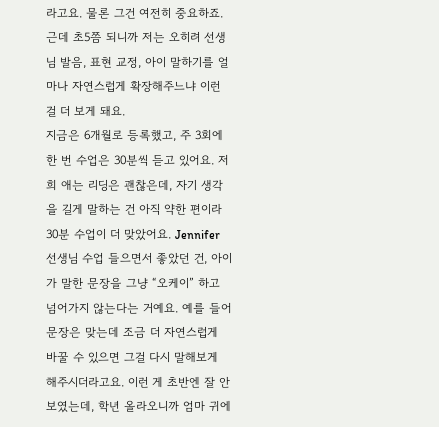라고요. 물론 그건 여전히 중요하죠. 근데 초5쯤 되니까 저는 오히려 선생님 발음, 표현 교정, 아이 말하기를 얼마나 자연스럽게 확장해주느냐 이런 걸 더 보게 돼요.
지금은 6개월로 등록했고, 주 3회에 한 번 수업은 30분씩 듣고 있어요. 저희 애는 리딩은 괜찮은데, 자기 생각을 길게 말하는 건 아직 약한 편이라 30분 수업이 더 맞았어요. Jennifer 선생님 수업 들으면서 좋았던 건, 아이가 말한 문장을 그냥 “오케이” 하고 넘어가지 않는다는 거예요. 예를 들어 문장은 맞는데 조금 더 자연스럽게 바꿀 수 있으면 그걸 다시 말해보게 해주시더라고요. 이런 게 초반엔 잘 안 보였는데, 학년 올라오니까 엄마 귀에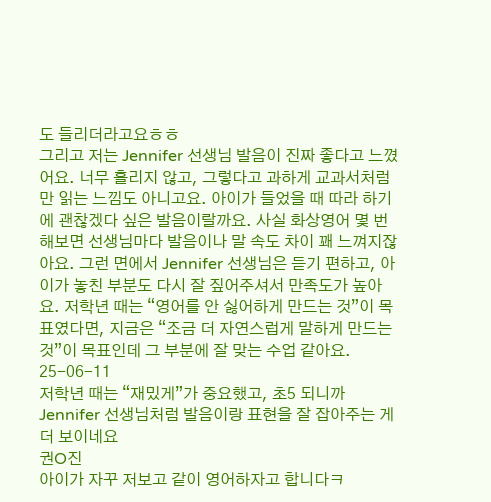도 들리더라고요ㅎㅎ
그리고 저는 Jennifer 선생님 발음이 진짜 좋다고 느꼈어요. 너무 흘리지 않고, 그렇다고 과하게 교과서처럼만 읽는 느낌도 아니고요. 아이가 들었을 때 따라 하기에 괜찮겠다 싶은 발음이랄까요. 사실 화상영어 몇 번 해보면 선생님마다 발음이나 말 속도 차이 꽤 느껴지잖아요. 그런 면에서 Jennifer 선생님은 듣기 편하고, 아이가 놓친 부분도 다시 잘 짚어주셔서 만족도가 높아요. 저학년 때는 “영어를 안 싫어하게 만드는 것”이 목표였다면, 지금은 “조금 더 자연스럽게 말하게 만드는 것”이 목표인데 그 부분에 잘 맞는 수업 같아요.
25-06-11
저학년 때는 “재밌게”가 중요했고, 초5 되니까 Jennifer 선생님처럼 발음이랑 표현을 잘 잡아주는 게 더 보이네요
권O진
아이가 자꾸 저보고 같이 영어하자고 합니다ㅋ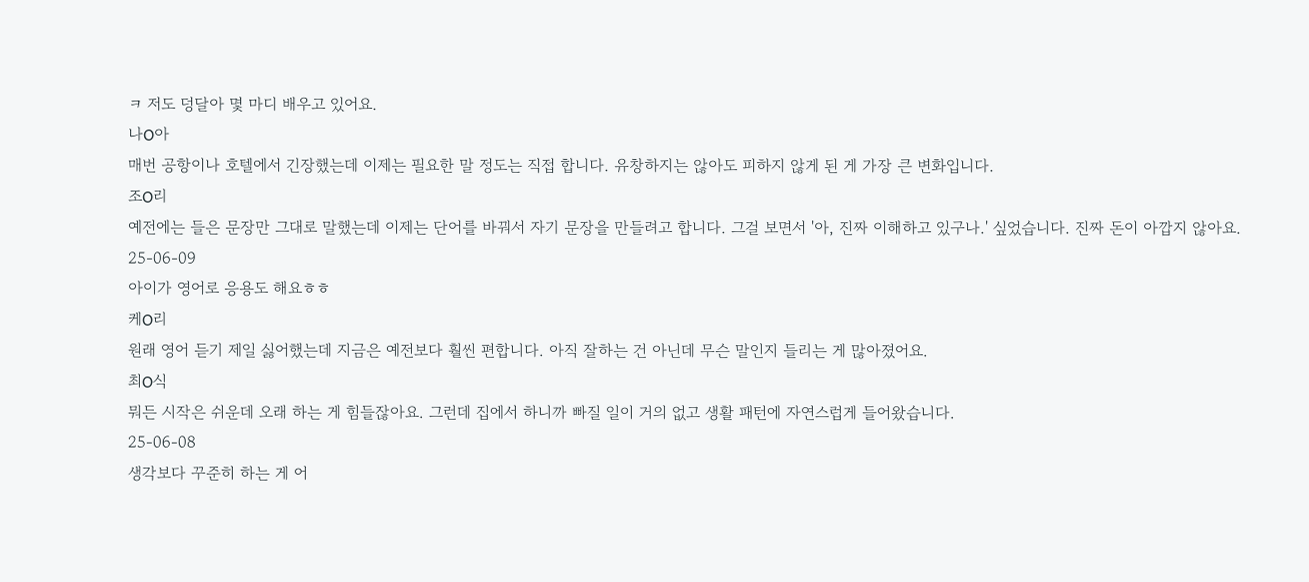ㅋ 저도 덩달아 몇 마디 배우고 있어요.
나O아
매번 공항이나 호텔에서 긴장했는데 이제는 필요한 말 정도는 직접 합니다. 유창하지는 않아도 피하지 않게 된 게 가장 큰 변화입니다.
조O리
예전에는 들은 문장만 그대로 말했는데 이제는 단어를 바꿔서 자기 문장을 만들려고 합니다. 그걸 보면서 '아, 진짜 이해하고 있구나.' 싶었습니다. 진짜 돈이 아깝지 않아요.
25-06-09
아이가 영어로 응용도 해요ㅎㅎ
케O리
원래 영어 듣기 제일 싫어했는데 지금은 예전보다 훨씬 편합니다. 아직 잘하는 건 아닌데 무슨 말인지 들리는 게 많아졌어요.
최O식
뭐든 시작은 쉬운데 오래 하는 게 힘들잖아요. 그런데 집에서 하니까 빠질 일이 거의 없고 생활 패턴에 자연스럽게 들어왔습니다.
25-06-08
생각보다 꾸준히 하는 게 어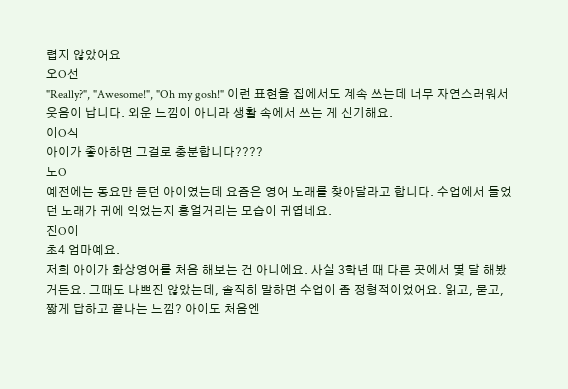렵지 않았어요
오O선
"Really?", "Awesome!", "Oh my gosh!" 이런 표현을 집에서도 계속 쓰는데 너무 자연스러워서 웃음이 납니다. 외운 느낌이 아니라 생활 속에서 쓰는 게 신기해요.
이O식
아이가 좋아하면 그걸로 충분합니다????
노O
예전에는 동요만 듣던 아이였는데 요즘은 영어 노래를 찾아달라고 합니다. 수업에서 들었던 노래가 귀에 익었는지 흥얼거리는 모습이 귀엽네요.
진O이
초4 엄마예요.
저희 아이가 화상영어를 처음 해보는 건 아니에요. 사실 3학년 때 다른 곳에서 몇 달 해봤거든요. 그때도 나쁘진 않았는데, 솔직히 말하면 수업이 좀 정형적이었어요. 읽고, 묻고, 짧게 답하고 끝나는 느낌? 아이도 처음엔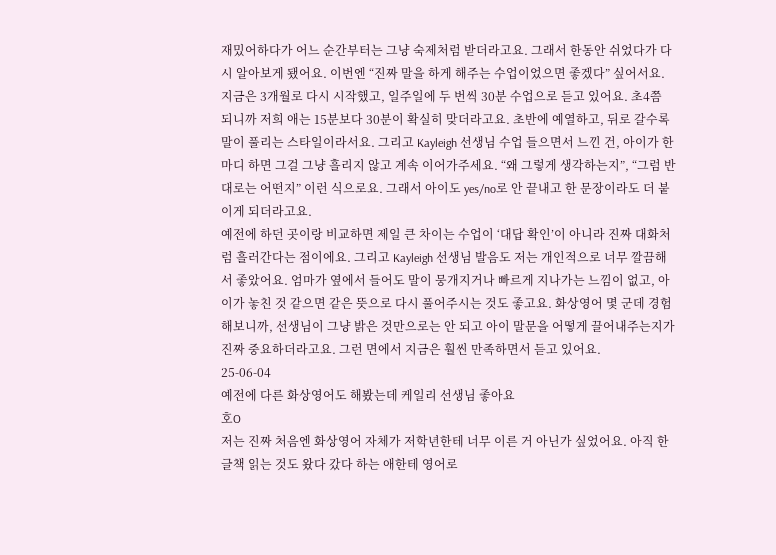재밌어하다가 어느 순간부터는 그냥 숙제처럼 받더라고요. 그래서 한동안 쉬었다가 다시 알아보게 됐어요. 이번엔 “진짜 말을 하게 해주는 수업이었으면 좋겠다” 싶어서요.
지금은 3개월로 다시 시작했고, 일주일에 두 번씩 30분 수업으로 듣고 있어요. 초4쯤 되니까 저희 애는 15분보다 30분이 확실히 맞더라고요. 초반에 예열하고, 뒤로 갈수록 말이 풀리는 스타일이라서요. 그리고 Kayleigh 선생님 수업 들으면서 느낀 건, 아이가 한마디 하면 그걸 그냥 흘리지 않고 계속 이어가주세요. “왜 그렇게 생각하는지”, “그럼 반대로는 어떤지” 이런 식으로요. 그래서 아이도 yes/no로 안 끝내고 한 문장이라도 더 붙이게 되더라고요.
예전에 하던 곳이랑 비교하면 제일 큰 차이는 수업이 ‘대답 확인’이 아니라 진짜 대화처럼 흘러간다는 점이에요. 그리고 Kayleigh 선생님 발음도 저는 개인적으로 너무 깔끔해서 좋았어요. 엄마가 옆에서 들어도 말이 뭉개지거나 빠르게 지나가는 느낌이 없고, 아이가 놓친 것 같으면 같은 뜻으로 다시 풀어주시는 것도 좋고요. 화상영어 몇 군데 경험해보니까, 선생님이 그냥 밝은 것만으로는 안 되고 아이 말문을 어떻게 끌어내주는지가 진짜 중요하더라고요. 그런 면에서 지금은 훨씬 만족하면서 듣고 있어요.
25-06-04
예전에 다른 화상영어도 해봤는데 케일리 선생님 좋아요
호O
저는 진짜 처음엔 화상영어 자체가 저학년한테 너무 이른 거 아닌가 싶었어요. 아직 한글책 읽는 것도 왔다 갔다 하는 애한테 영어로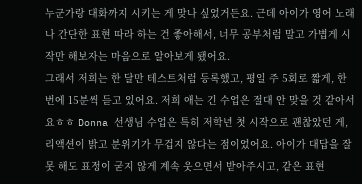누군가랑 대화까지 시키는 게 맞나 싶었거든요. 근데 아이가 영어 노래나 간단한 표현 따라 하는 건 좋아해서, 너무 공부처럼 말고 가볍게 시작만 해보자는 마음으로 알아보게 됐어요.
그래서 저희는 한 달만 테스트처럼 등록했고, 평일 주 5회로 짧게, 한 번에 15분씩 듣고 있어요. 저희 애는 긴 수업은 절대 안 맞을 것 같아서요ㅎㅎ Donna 선생님 수업은 특히 저학년 첫 시작으로 괜찮았던 게, 리액션이 밝고 분위기가 무겁지 않다는 점이었어요. 아이가 대답을 잘 못 해도 표정이 굳지 않게 계속 웃으면서 받아주시고, 같은 표현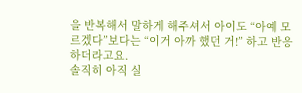을 반복해서 말하게 해주셔서 아이도 “아예 모르겠다”보다는 “이거 아까 했던 거!” 하고 반응하더라고요.
솔직히 아직 실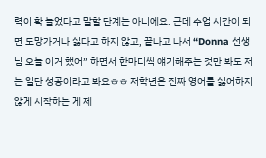력이 확 늘었다고 말할 단계는 아니에요. 근데 수업 시간이 되면 도망가거나 싫다고 하지 않고, 끝나고 나서 “Donna 선생님 오늘 이거 했어” 하면서 한마디씩 얘기해주는 것만 봐도 저는 일단 성공이라고 봐요ㅎㅎ 저학년은 진짜 영어를 싫어하지 않게 시작하는 게 제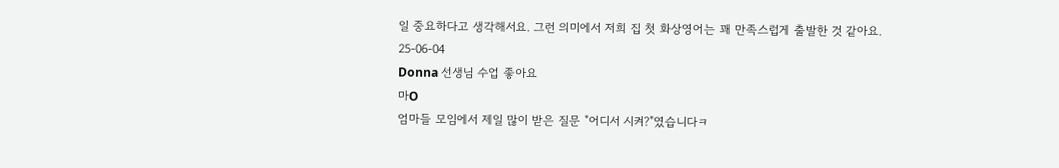일 중요하다고 생각해서요. 그런 의미에서 저희 집 첫 화상영어는 꽤 만족스럽게 출발한 것 같아요.
25-06-04
Donna 선생님 수업 좋아요
마O
엄마들 모임에서 제일 많이 받은 질문 "어디서 시켜?"였습니다ㅋ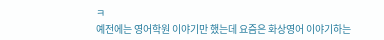ㅋ
예전에는 영어학원 이야기만 했는데 요즘은 화상영어 이야기하는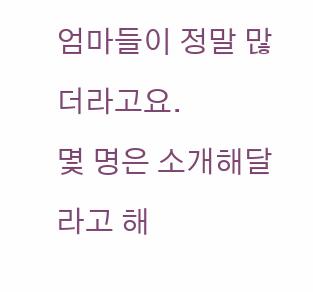엄마들이 정말 많더라고요.
몇 명은 소개해달라고 해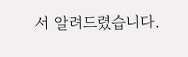서 알려드렸습니다.